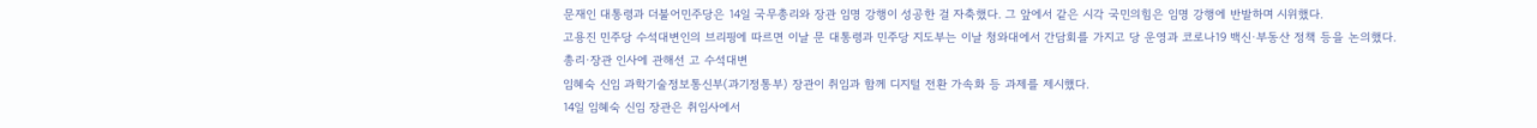문재인 대통령과 더불어민주당은 14일 국무총리와 장관 임명 강행이 성공한 걸 자축했다. 그 앞에서 같은 시각 국민의힘은 임명 강행에 반발하며 시위했다.
고용진 민주당 수석대변인의 브리핑에 따르면 이날 문 대통령과 민주당 지도부는 이날 청와대에서 간담회를 가지고 당 운영과 코로나19 백신·부동산 정책 등을 논의했다.
총리·장관 인사에 관해선 고 수석대변
임혜숙 신임 과학기술정보통신부(과기정통부) 장관이 취임과 함께 디지털 전환 가속화 등 과제를 제시했다.
14일 임혜숙 신임 장관은 취임사에서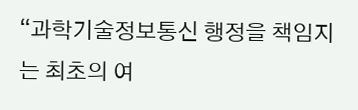“과학기술정보통신 행정을 책임지는 최초의 여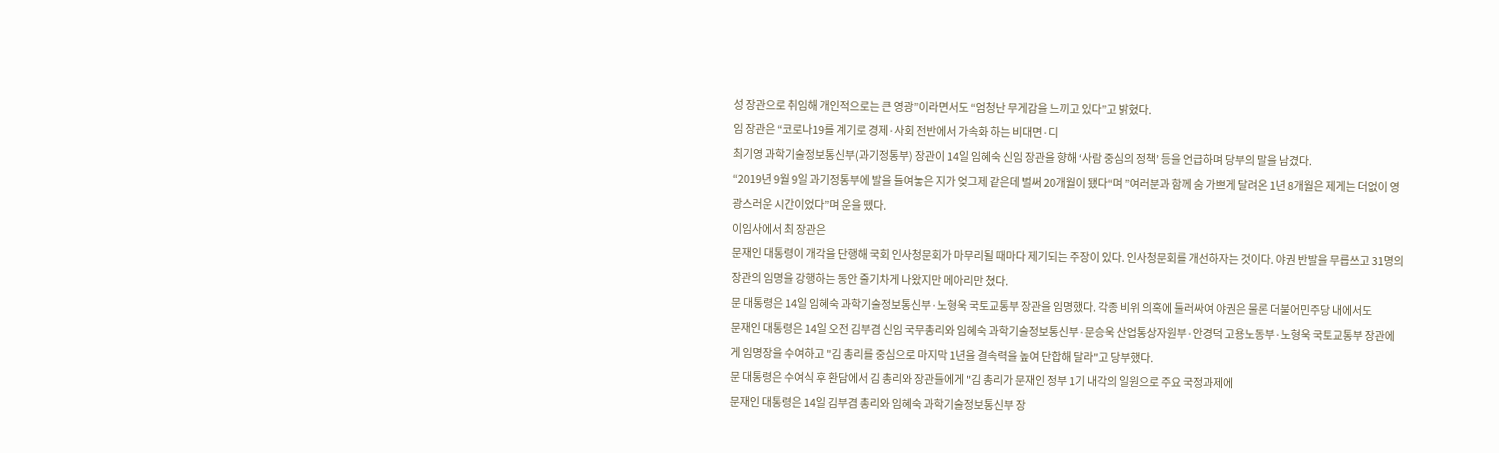성 장관으로 취임해 개인적으로는 큰 영광”이라면서도 “엄청난 무게감을 느끼고 있다”고 밝혔다.
임 장관은 “코로나19를 계기로 경제·사회 전반에서 가속화 하는 비대면·디
최기영 과학기술정보통신부(과기정통부) 장관이 14일 임혜숙 신임 장관을 향해 ‘사람 중심의 정책’ 등을 언급하며 당부의 말을 남겼다.
“2019년 9월 9일 과기정통부에 발을 들여놓은 지가 엊그제 같은데 벌써 20개월이 됐다“며 ”여러분과 함께 숨 가쁘게 달려온 1년 8개월은 제게는 더없이 영광스러운 시간이었다”며 운을 뗐다.
이임사에서 최 장관은
문재인 대통령이 개각을 단행해 국회 인사청문회가 마무리될 때마다 제기되는 주장이 있다. 인사청문회를 개선하자는 것이다. 야권 반발을 무릅쓰고 31명의 장관의 임명을 강행하는 동안 줄기차게 나왔지만 메아리만 쳤다.
문 대통령은 14일 임혜숙 과학기술정보통신부·노형욱 국토교통부 장관을 임명했다. 각종 비위 의혹에 둘러싸여 야권은 물론 더불어민주당 내에서도
문재인 대통령은 14일 오전 김부겸 신임 국무총리와 임혜숙 과학기술정보통신부·문승욱 산업통상자원부·안경덕 고용노동부·노형욱 국토교통부 장관에게 임명장을 수여하고 "김 총리를 중심으로 마지막 1년을 결속력을 높여 단합해 달라"고 당부했다.
문 대통령은 수여식 후 환담에서 김 총리와 장관들에게 "김 총리가 문재인 정부 1기 내각의 일원으로 주요 국정과제에
문재인 대통령은 14일 김부겸 총리와 임혜숙 과학기술정보통신부 장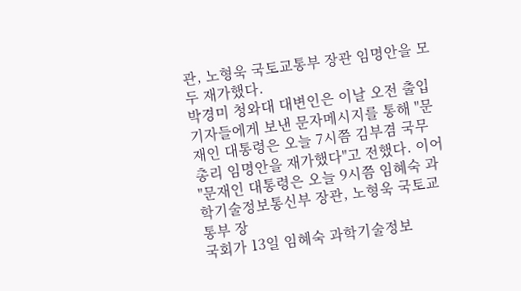관, 노형욱 국토교통부 장관 임명안을 모두 재가했다.
박경미 청와대 대변인은 이날 오전 출입기자들에게 보낸 문자메시지를 통해 "문재인 대통령은 오늘 7시쯤 김부겸 국무총리 임명안을 재가했다"고 전했다. 이어 "문재인 대통령은 오늘 9시쯤 임혜숙 과학기술정보통신부 장관, 노형욱 국토교통부 장
국회가 13일 임혜숙 과학기술정보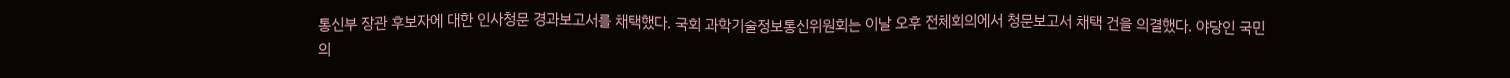통신부 장관 후보자에 대한 인사청문 경과보고서를 채택했다. 국회 과학기술정보통신위원회는 이날 오후 전체회의에서 청문보고서 채택 건을 의결했다. 야당인 국민의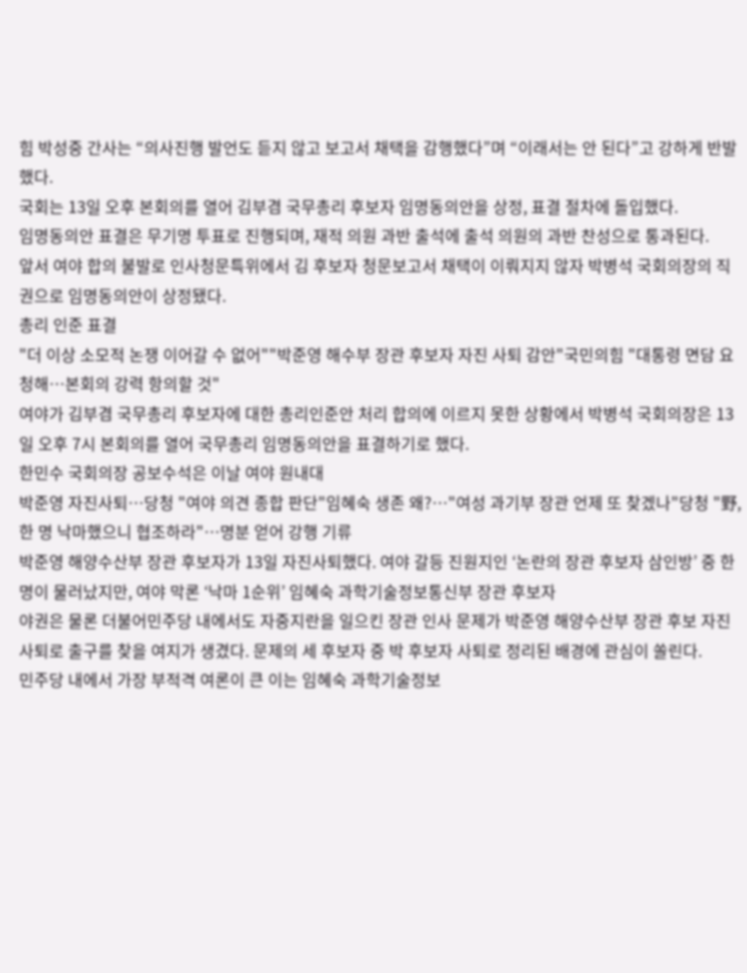힘 박성중 간사는 “의사진행 발언도 듣지 않고 보고서 채택을 감행했다”며 “이래서는 안 된다”고 강하게 반발했다.
국회는 13일 오후 본회의를 열어 김부겸 국무총리 후보자 임명동의안을 상정, 표결 절차에 돌입했다.
임명동의안 표결은 무기명 투표로 진행되며, 재적 의원 과반 출석에 출석 의원의 과반 찬성으로 통과된다.
앞서 여야 합의 불발로 인사청문특위에서 김 후보자 청문보고서 채택이 이뤄지지 않자 박병석 국회의장의 직권으로 임명동의안이 상정됐다.
총리 인준 표결
"더 이상 소모적 논쟁 이어갈 수 없어""박준영 해수부 장관 후보자 자진 사퇴 감안"국민의힘 "대통령 면담 요청해…본회의 강력 항의할 것"
여야가 김부겸 국무총리 후보자에 대한 총리인준안 처리 합의에 이르지 못한 상황에서 박병석 국회의장은 13일 오후 7시 본회의를 열어 국무총리 임명동의안을 표결하기로 했다.
한민수 국회의장 공보수석은 이날 여야 원내대
박준영 자진사퇴…당청 "여야 의견 종합 판단"임혜숙 생존 왜?…"여성 과기부 장관 언제 또 찾겠나"당청 "野, 한 명 낙마했으니 협조하라"…명분 얻어 강행 기류
박준영 해양수산부 장관 후보자가 13일 자진사퇴했다. 여야 갈등 진원지인 ‘논란의 장관 후보자 삼인방’ 중 한 명이 물러났지만, 여야 막론 ‘낙마 1순위’ 임혜숙 과학기술정보통신부 장관 후보자
야권은 물론 더불어민주당 내에서도 자중지란을 일으킨 장관 인사 문제가 박준영 해양수산부 장관 후보 자진사퇴로 출구를 찾을 여지가 생겼다. 문제의 세 후보자 중 박 후보자 사퇴로 정리된 배경에 관심이 쏠린다.
민주당 내에서 가장 부적격 여론이 큰 이는 임혜숙 과학기술정보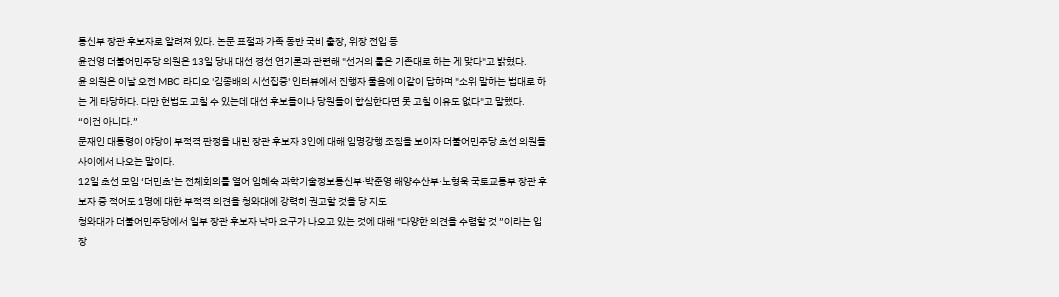통신부 장관 후보자로 알려져 있다. 논문 표절과 가족 동반 국비 출장, 위장 전입 등
윤건영 더불어민주당 의원은 13일 당내 대선 경선 연기론과 관련해 "선거의 룰은 기존대로 하는 게 맞다"고 밝혔다.
윤 의원은 이날 오전 MBC 라디오 '김종배의 시선집중' 인터뷰에서 진행자 물음에 이같이 답하며 "소위 말하는 법대로 하는 게 타당하다. 다만 헌법도 고칠 수 있는데 대선 후보들이나 당원들이 합심한다면 못 고칠 이유도 없다"고 말했다.
“이건 아니다.”
문재인 대통령이 야당이 부적격 판정을 내린 장관 후보자 3인에 대해 임명강행 조짐을 보이자 더불어민주당 초선 의원들 사이에서 나오는 말이다.
12일 초선 모임 ‘더민초’는 전체회의를 열어 임혜숙 과학기술정보통신부·박준영 해양수산부·노형욱 국토교통부 장관 후보자 중 적어도 1명에 대한 부적격 의견을 청와대에 강력히 권고할 것을 당 지도
청와대가 더불어민주당에서 일부 장관 후보자 낙마 요구가 나오고 있는 것에 대해 "다양한 의견을 수렴할 것 ”이라는 입장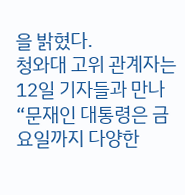을 밝혔다.
청와대 고위 관계자는 12일 기자들과 만나 “문재인 대통령은 금요일까지 다양한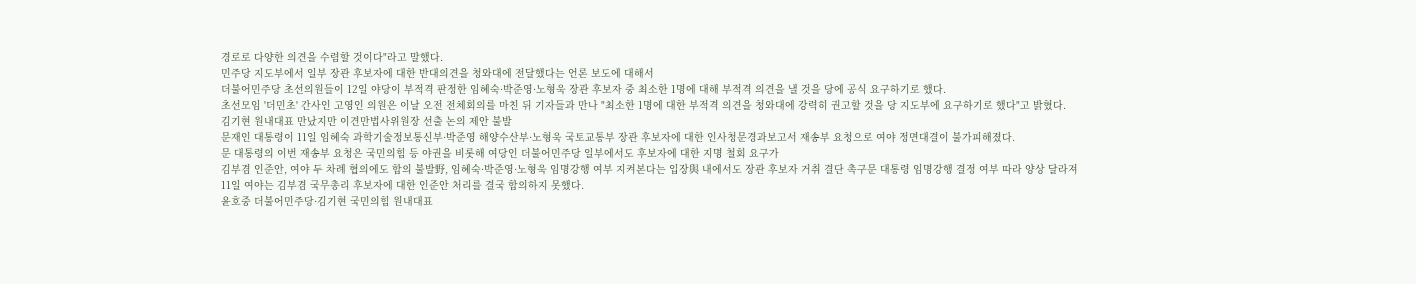경로로 다양한 의견을 수렴할 것이다"라고 말했다.
민주당 지도부에서 일부 장관 후보자에 대한 반대의견을 청와대에 전달했다는 언론 보도에 대해서
더불어민주당 초선의원들이 12일 야당이 부적격 판정한 임혜숙·박준영·노형욱 장관 후보자 중 최소한 1명에 대해 부적격 의견을 낼 것을 당에 공식 요구하기로 했다.
초선모임 '더민초' 간사인 고영인 의원은 이날 오전 전체회의를 마친 뒤 기자들과 만나 "최소한 1명에 대한 부적격 의견을 청와대에 강력히 권고할 것을 당 지도부에 요구하기로 했다"고 밝혔다.
김기현 원내대표 만났지만 이견만법사위원장 선출 논의 제안 불발
문재인 대통령이 11일 임혜숙 과학기술정보통신부·박준영 해양수산부·노형욱 국토교통부 장관 후보자에 대한 인사청문경과보고서 재송부 요청으로 여야 정면대결이 불가피해졌다.
문 대통령의 이번 재송부 요청은 국민의힘 등 야권을 비롯해 여당인 더불어민주당 일부에서도 후보자에 대한 지명 철회 요구가
김부겸 인준안, 여야 두 차례 협의에도 합의 불발野, 임혜숙·박준영·노형욱 임명강행 여부 지켜본다는 입장與 내에서도 장관 후보자 거취 결단 촉구문 대통령 임명강행 결정 여부 따라 양상 달라져
11일 여야는 김부겸 국무총리 후보자에 대한 인준안 처리를 결국 합의하지 못했다.
윤호중 더불어민주당·김기현 국민의힘 원내대표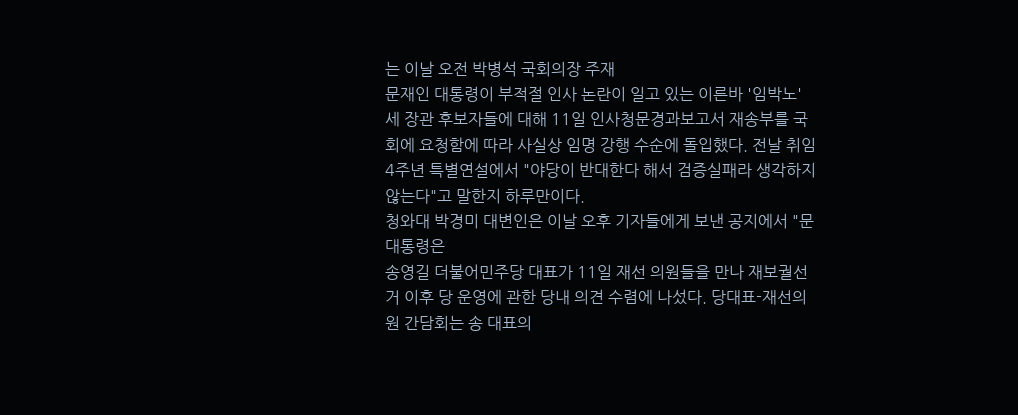는 이날 오전 박병석 국회의장 주재
문재인 대통령이 부적절 인사 논란이 일고 있는 이른바 '임박노' 세 장관 후보자들에 대해 11일 인사청문경과보고서 재송부를 국회에 요청함에 따라 사실상 임명 강행 수순에 돌입했다. 전날 취임4주년 특별연설에서 "야당이 반대한다 해서 검증실패라 생각하지 않는다"고 말한지 하루만이다.
청와대 박경미 대변인은 이날 오후 기자들에게 보낸 공지에서 "문 대통령은
송영길 더불어민주당 대표가 11일 재선 의원들을 만나 재보궐선거 이후 당 운영에 관한 당내 의견 수렴에 나섰다. 당대표-재선의원 간담회는 송 대표의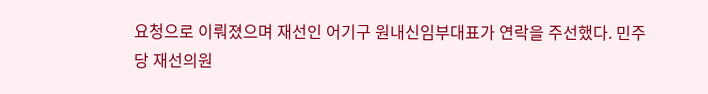요청으로 이뤄졌으며 재선인 어기구 원내신임부대표가 연락을 주선했다. 민주당 재선의원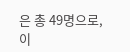은 총 49명으로, 이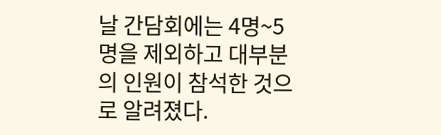날 간담회에는 4명~5명을 제외하고 대부분의 인원이 참석한 것으로 알려졌다.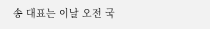송 대표는 이날 오전 국